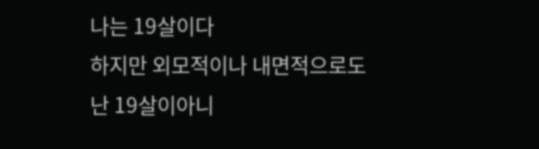나는 19살이다
하지만 외모적이나 내면적으로도
난 19살이아니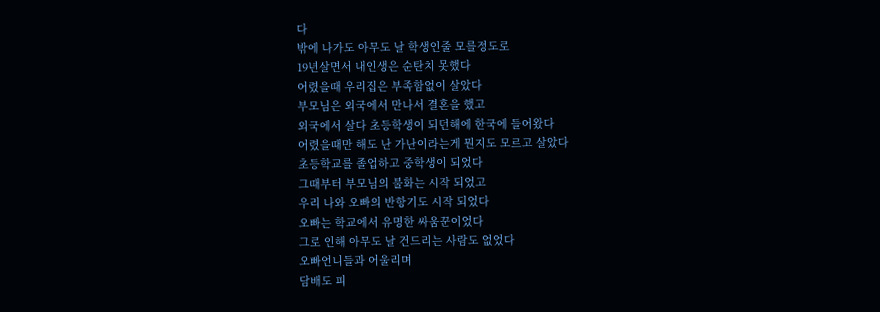다
밖에 나가도 아무도 날 학생인줄 모를정도로
19년살면서 내인생은 순탄치 못했다
어렸을때 우리집은 부족함없이 살았다
부모님은 외국에서 만나서 결혼을 했고
외국에서 살다 초등학생이 되던해에 한국에 들어왔다
어렸을때만 해도 난 가난이라는게 뭔지도 모르고 살았다
초등학교를 졸업하고 중학생이 되었다
그때부터 부모님의 불화는 시작 되었고
우리 나와 오빠의 반항기도 시작 되었다
오빠는 학교에서 유명한 싸움꾼이었다
그로 인해 아무도 날 건드리는 사람도 없었다
오빠언니들과 어울리며
담배도 피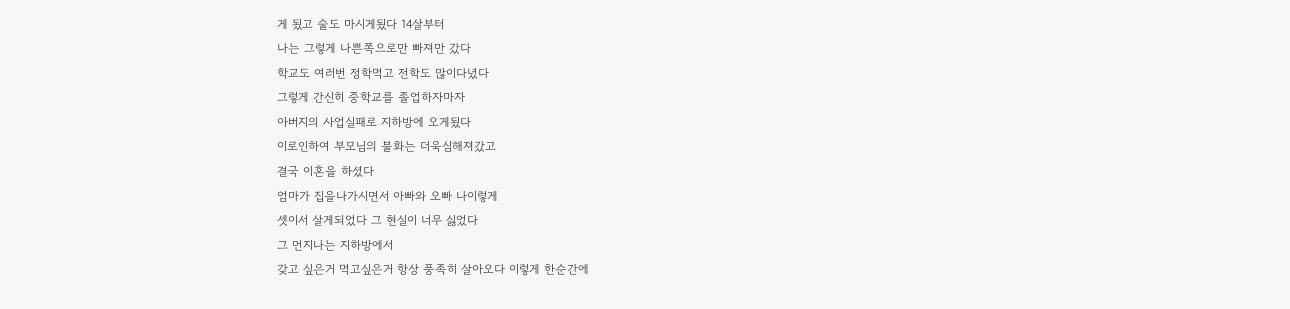게 됬고 술도 마시게됬다 14살부터
나는 그렇게 나쁜쪽으로만 빠져만 갔다
학교도 여러번 정학먹고 전학도 많이다녔다
그렇게 간신히 중학교를 졸업하자마자
아버지의 사업실패로 지하방에 오게됬다
이로인하여 부모님의 불화는 더욱심해져갔고
결국 이혼을 하셨다
엄마가 집을나가시면서 아빠와 오빠 나이렇게
셋이서 살게되었다 그 현실이 너무 싫었다
그 먼지나는 지하방에서
갖고 싶은거 먹고싶은거 항상 풍족히 살아오다 이렇게 한순간에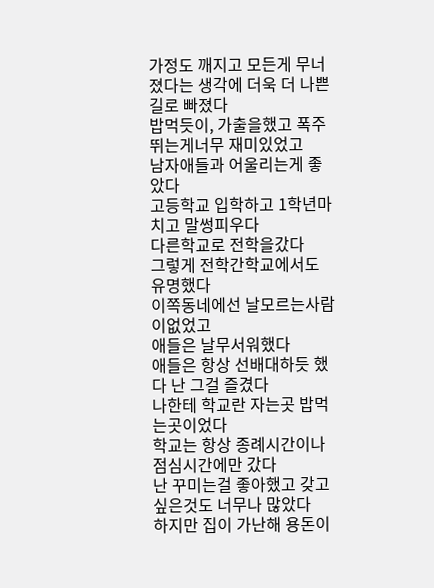가정도 깨지고 모든게 무너졌다는 생각에 더욱 더 나쁜길로 빠졌다
밥먹듯이, 가출을했고 폭주 뛰는게너무 재미있었고
남자애들과 어울리는게 좋았다
고등학교 입학하고 1학년마치고 말썽피우다
다른학교로 전학을갔다
그렇게 전학간학교에서도 유명했다
이쪽동네에선 날모르는사람이없었고
애들은 날무서워했다
애들은 항상 선배대하듯 했다 난 그걸 즐겼다
나한테 학교란 자는곳 밥먹는곳이었다
학교는 항상 종례시간이나 점심시간에만 갔다
난 꾸미는걸 좋아했고 갖고싶은것도 너무나 많았다
하지만 집이 가난해 용돈이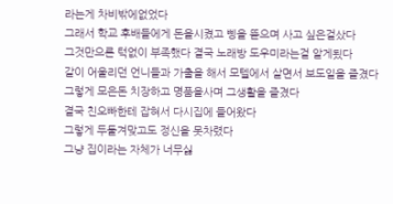라는게 차비밖에없었다
그래서 학교 후배들에게 돈을시켰고 삥을 뜯으며 사고 싶은걸샀다
그것만으론 턱없이 부족했다 결국 노래방 도우미라는걸 알게됬다
같이 어울리던 언니들과 가출을 해서 모텔에서 살면서 보도일을 즐겼다
그렇게 모은돈 치장하고 명품을사며 그생활을 즐겼다
결국 친오빠한테 잡혀서 다시집에 들어왔다
그렇게 두둘겨맞고도 정신을 못차렸다
그냥 집이라는 자체가 너무싫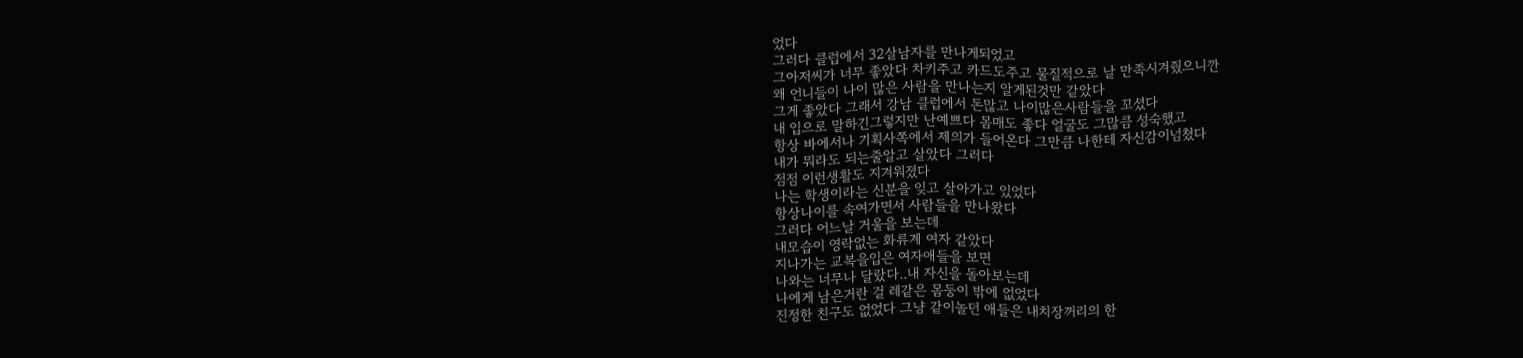었다
그러다 클럽에서 32살남자를 만나게되었고
그아저씨가 너무 좋았다 차키주고 카드도주고 물질적으로 날 만족시겨줬으니깐
왜 언니들이 나이 많은 사람을 만나는지 알게된것만 같았다
그게 좋았다 그래서 강남 클럽에서 돈많고 나이많은사람들을 꼬셨다
내 입으로 말하긴그렇지만 난예쁘다 몸매도 좋다 얼굴도 그많큼 성숙했고
항상 바에서나 기획사쪽에서 제의가 들어온다 그만큼 나한테 자신감이넘쳤다
내가 뭐라도 되는줄알고 살았다 그러다
점점 이런생활도 지겨워졌다
나는 학생이라는 신분을 잊고 살아가고 있었다
항상나이를 속여가면서 사람들을 만나왔다
그러다 어느날 거울을 보는데
내모습이 영락없는 화류계 여자 같았다
지나가는 교복을입은 여자애들을 보면
나와는 너무나 달랐다..내 자신을 돌아보는데
나에게 남은거란 걸 레같은 몸둥이 밖에 없었다
진정한 친구도 없었다 그냥 같이놀던 애들은 내치장꺼리의 한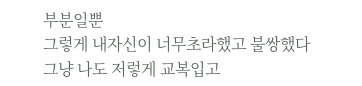부분일뿐
그렇게 내자신이 너무초라했고 불쌍했다
그냥 나도 저렇게 교복입고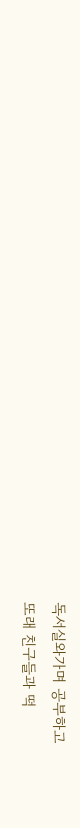독서실와가며 공부하고
또래 친구들과 떡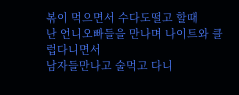볶이 먹으면서 수다도떨고 할때
난 언니오빠들을 만나며 나이트와 클럽다니면서
남자들만나고 술먹고 다니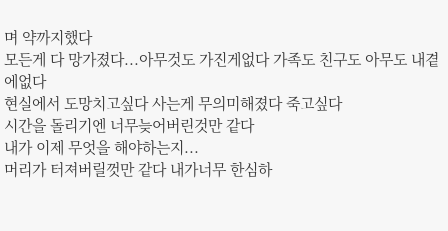며 약까지했다
모든게 다 망가졌다...아무것도 가진게없다 가족도 친구도 아무도 내곁에없다
현실에서 도망치고싶다 사는게 무의미해졌다 죽고싶다
시간을 돌리기엔 너무늦어버린것만 같다
내가 이제 무엇을 해야하는지...
머리가 터져버릴껏만 같다 내가너무 한심하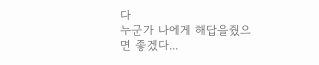다
누군가 나에게 해답을줬으면 좋겠다...